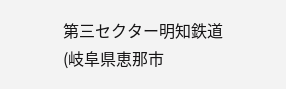第三セクター明知鉄道(岐阜県恵那市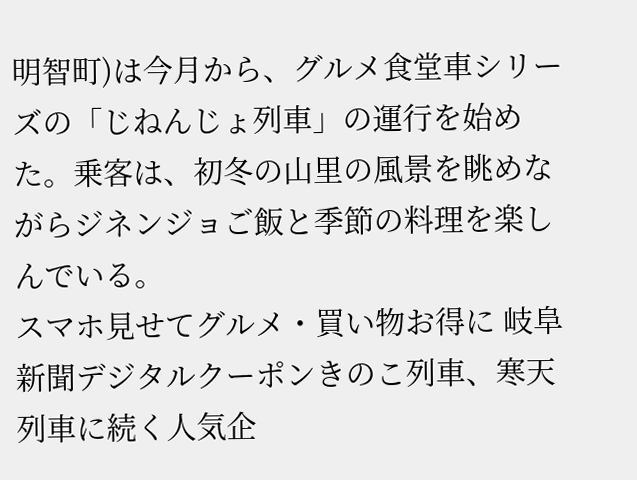明智町)は今月から、グルメ食堂車シリーズの「じねんじょ列車」の運行を始めた。乗客は、初冬の山里の風景を眺めながらジネンジョご飯と季節の料理を楽しんでいる。
スマホ見せてグルメ・買い物お得に 岐阜新聞デジタルクーポンきのこ列車、寒天列車に続く人気企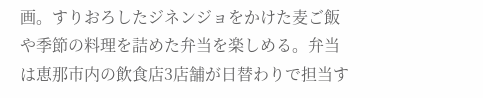画。すりおろしたジネンジョをかけた麦ご飯や季節の料理を詰めた弁当を楽しめる。弁当は恵那市内の飲食店3店舗が日替わりで担当す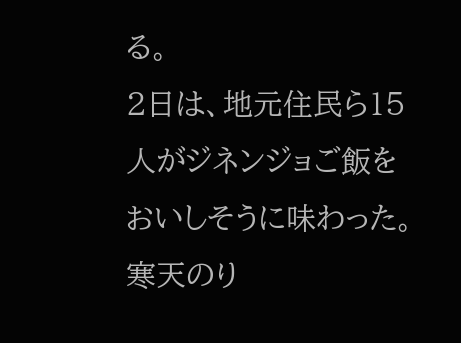る。
2日は、地元住民ら15人がジネンジョご飯をおいしそうに味わった。寒天のり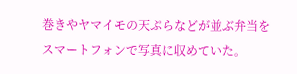巻きやヤマイモの天ぷらなどが並ぶ弁当をスマートフォンで写真に収めていた。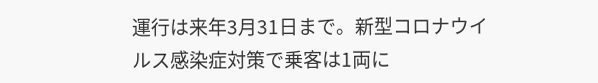運行は来年3月31日まで。新型コロナウイルス感染症対策で乗客は1両に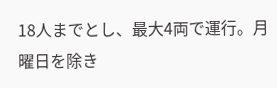18人までとし、最大4両で運行。月曜日を除き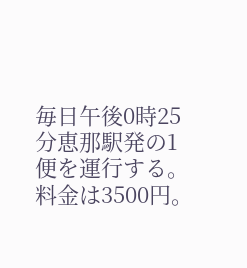毎日午後0時25分恵那駅発の1便を運行する。料金は3500円。